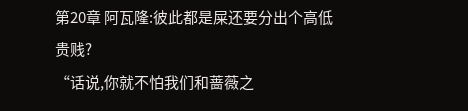第20章 阿瓦隆:彼此都是屎还要分出个高低贵贱?
“话说,你就不怕我们和蔷薇之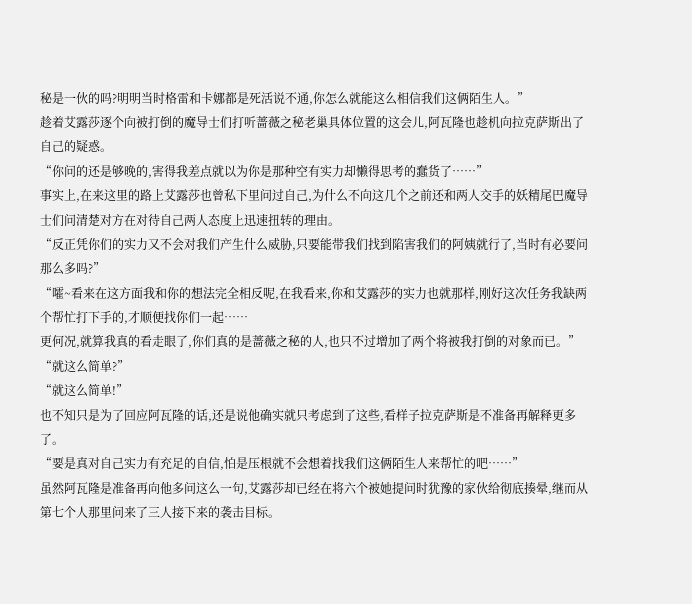秘是一伙的吗?明明当时格雷和卡娜都是死活说不通,你怎么就能这么相信我们这俩陌生人。”
趁着艾露莎逐个向被打倒的魔导士们打听蔷薇之秘老巢具体位置的这会儿,阿瓦隆也趁机向拉克萨斯出了自己的疑惑。
“你问的还是够晚的,害得我差点就以为你是那种空有实力却懒得思考的蠢货了……”
事实上,在来这里的路上艾露莎也曾私下里问过自己,为什么不向这几个之前还和两人交手的妖精尾巴魔导士们问清楚对方在对待自己两人态度上迅速扭转的理由。
“反正凭你们的实力又不会对我们产生什么威胁,只要能带我们找到陷害我们的阿姨就行了,当时有必要问那么多吗?”
“嚯~看来在这方面我和你的想法完全相反呢,在我看来,你和艾露莎的实力也就那样,刚好这次任务我缺两个帮忙打下手的,才顺便找你们一起……
更何况,就算我真的看走眼了,你们真的是蔷薇之秘的人,也只不过增加了两个将被我打倒的对象而已。”
“就这么简单?”
“就这么简单!”
也不知只是为了回应阿瓦隆的话,还是说他确实就只考虑到了这些,看样子拉克萨斯是不准备再解释更多了。
“要是真对自己实力有充足的自信,怕是压根就不会想着找我们这俩陌生人来帮忙的吧……”
虽然阿瓦隆是准备再向他多问这么一句,艾露莎却已经在将六个被她提问时犹豫的家伙给彻底揍晕,继而从第七个人那里问来了三人接下来的袭击目标。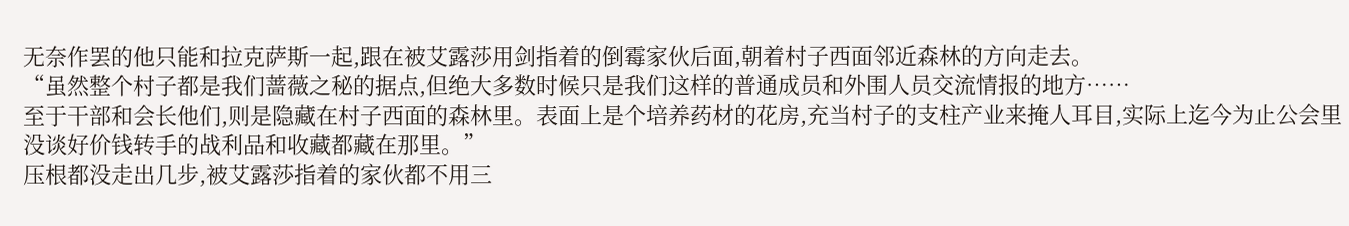无奈作罢的他只能和拉克萨斯一起,跟在被艾露莎用剑指着的倒霉家伙后面,朝着村子西面邻近森林的方向走去。
“虽然整个村子都是我们蔷薇之秘的据点,但绝大多数时候只是我们这样的普通成员和外围人员交流情报的地方……
至于干部和会长他们,则是隐藏在村子西面的森林里。表面上是个培养药材的花房,充当村子的支柱产业来掩人耳目,实际上迄今为止公会里没谈好价钱转手的战利品和收藏都藏在那里。”
压根都没走出几步,被艾露莎指着的家伙都不用三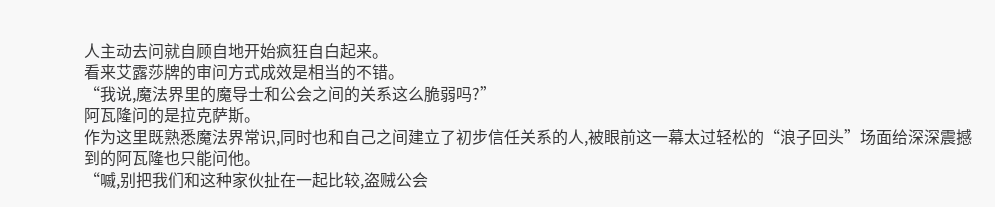人主动去问就自顾自地开始疯狂自白起来。
看来艾露莎牌的审问方式成效是相当的不错。
“我说,魔法界里的魔导士和公会之间的关系这么脆弱吗?”
阿瓦隆问的是拉克萨斯。
作为这里既熟悉魔法界常识,同时也和自己之间建立了初步信任关系的人,被眼前这一幕太过轻松的“浪子回头”场面给深深震撼到的阿瓦隆也只能问他。
“嘁,别把我们和这种家伙扯在一起比较,盗贼公会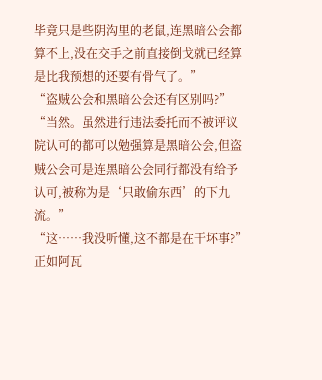毕竟只是些阴沟里的老鼠,连黑暗公会都算不上,没在交手之前直接倒戈就已经算是比我预想的还要有骨气了。”
“盗贼公会和黑暗公会还有区别吗?”
“当然。虽然进行违法委托而不被评议院认可的都可以勉强算是黑暗公会,但盗贼公会可是连黑暗公会同行都没有给予认可,被称为是‘只敢偷东西’的下九流。”
“这……我没听懂,这不都是在干坏事?”
正如阿瓦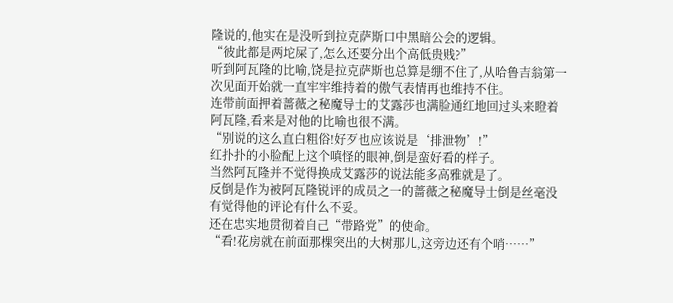隆说的,他实在是没听到拉克萨斯口中黑暗公会的逻辑。
“彼此都是两坨屎了,怎么还要分出个高低贵贱?”
听到阿瓦隆的比喻,饶是拉克萨斯也总算是绷不住了,从哈鲁吉翁第一次见面开始就一直牢牢维持着的傲气表情再也维持不住。
连带前面押着蔷薇之秘魔导士的艾露莎也满脸通红地回过头来瞪着阿瓦隆,看来是对他的比喻也很不满。
“别说的这么直白粗俗!好歹也应该说是‘排泄物’!”
红扑扑的小脸配上这个嗔怪的眼神,倒是蛮好看的样子。
当然阿瓦隆并不觉得换成艾露莎的说法能多高雅就是了。
反倒是作为被阿瓦隆锐评的成员之一的蔷薇之秘魔导士倒是丝毫没有觉得他的评论有什么不妥。
还在忠实地贯彻着自己“带路党”的使命。
“看!花房就在前面那棵突出的大树那儿,这旁边还有个哨……”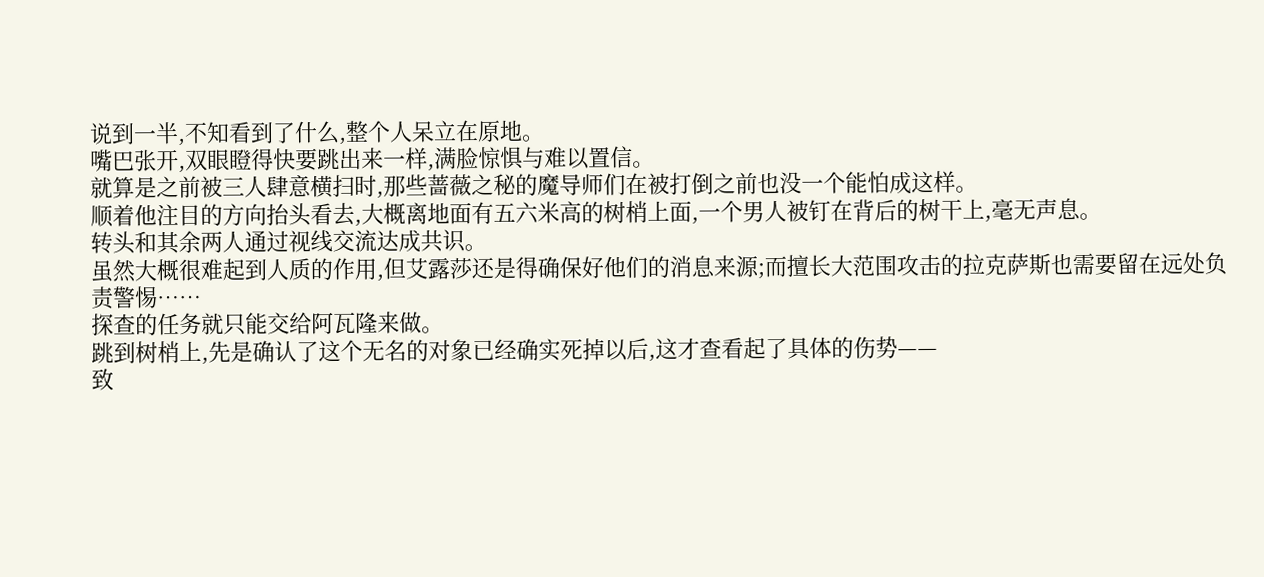说到一半,不知看到了什么,整个人呆立在原地。
嘴巴张开,双眼瞪得快要跳出来一样,满脸惊惧与难以置信。
就算是之前被三人肆意横扫时,那些蔷薇之秘的魔导师们在被打倒之前也没一个能怕成这样。
顺着他注目的方向抬头看去,大概离地面有五六米高的树梢上面,一个男人被钉在背后的树干上,毫无声息。
转头和其余两人通过视线交流达成共识。
虽然大概很难起到人质的作用,但艾露莎还是得确保好他们的消息来源;而擅长大范围攻击的拉克萨斯也需要留在远处负责警惕……
探查的任务就只能交给阿瓦隆来做。
跳到树梢上,先是确认了这个无名的对象已经确实死掉以后,这才查看起了具体的伤势——
致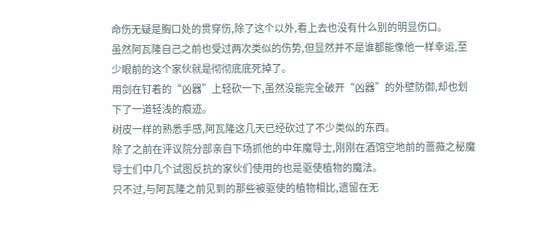命伤无疑是胸口处的贯穿伤,除了这个以外,看上去也没有什么别的明显伤口。
虽然阿瓦隆自己之前也受过两次类似的伤势,但显然并不是谁都能像他一样幸运,至少眼前的这个家伙就是彻彻底底死掉了。
用剑在钉着的“凶器”上轻砍一下,虽然没能完全破开“凶器”的外壁防御,却也划下了一道轻浅的痕迹。
树皮一样的熟悉手感,阿瓦隆这几天已经砍过了不少类似的东西。
除了之前在评议院分部亲自下场抓他的中年魔导士,刚刚在酒馆空地前的蔷薇之秘魔导士们中几个试图反抗的家伙们使用的也是驱使植物的魔法。
只不过,与阿瓦隆之前见到的那些被驱使的植物相比,遗留在无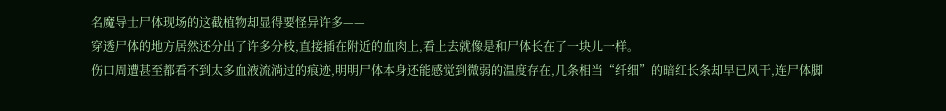名魔导士尸体现场的这截植物却显得要怪异许多——
穿透尸体的地方居然还分出了许多分枝,直接插在附近的血肉上,看上去就像是和尸体长在了一块儿一样。
伤口周遭甚至都看不到太多血液流淌过的痕迹,明明尸体本身还能感觉到微弱的温度存在,几条相当“纤细”的暗红长条却早已风干,连尸体脚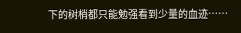下的树梢都只能勉强看到少量的血迹……